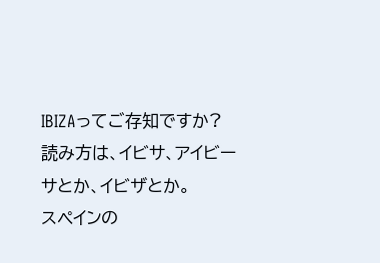IBIZAってご存知ですか?
読み方は、イビサ、アイビーサとか、イビザとか。
スペインの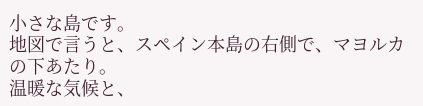小さな島です。
地図で言うと、スペイン本島の右側で、マヨルカの下あたり。
温暖な気候と、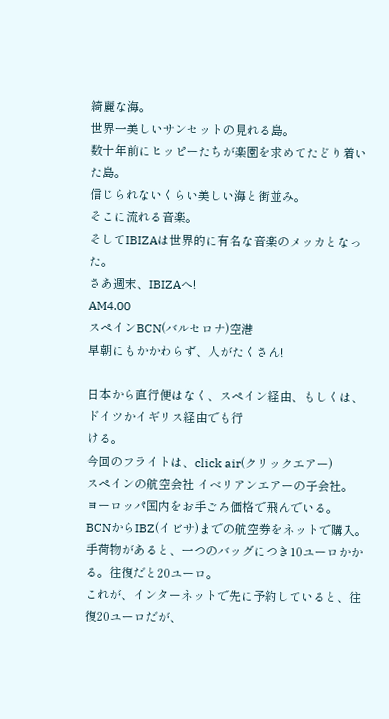綺麗な海。
世界一美しいサンセットの見れる島。
数十年前にヒッピーたちが楽園を求めてたどり着いた島。
信じられないくらい美しい海と街並み。
そこに流れる音楽。
そしてIBIZAは世界的に有名な音楽のメッカとなった。
さあ週末、IBIZAへ!
AM4.00
スペインBCN(バルセロナ)空港
早朝にもかかわらず、人がたくさん!

日本から直行便はなく、スペイン経由、もしくは、ドイツかイギリス経由でも行
ける。
今回のフライトは、click air(クリックエアー)
スペインの航空会社 イベリアンエアーの子会社。
ヨーロッパ国内をお手ごろ価格で飛んでいる。
BCNからIBZ(イビサ)までの航空券をネットで購入。
手荷物があると、一つのバッグにつき10ユーロかかる。往復だと20ユーロ。
これが、インターネットで先に予約していると、往復20ユーロだが、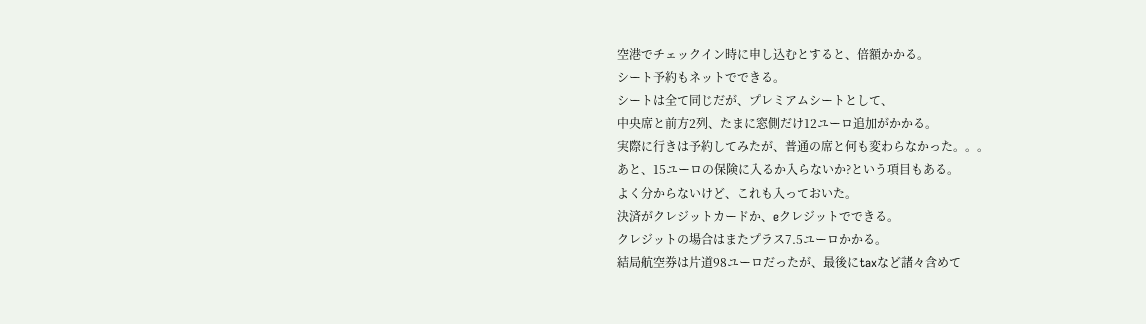空港でチェックイン時に申し込むとすると、倍額かかる。
シート予約もネットでできる。
シートは全て同じだが、プレミアムシートとして、
中央席と前方2列、たまに窓側だけ12ユーロ追加がかかる。
実際に行きは予約してみたが、普通の席と何も変わらなかった。。。
あと、15ユーロの保険に入るか入らないか?という項目もある。
よく分からないけど、これも入っておいた。
決済がクレジットカードか、eクレジットでできる。
クレジットの場合はまたプラス7.5ユーロかかる。
結局航空券は片道98ユーロだったが、最後にtaxなど諸々含めて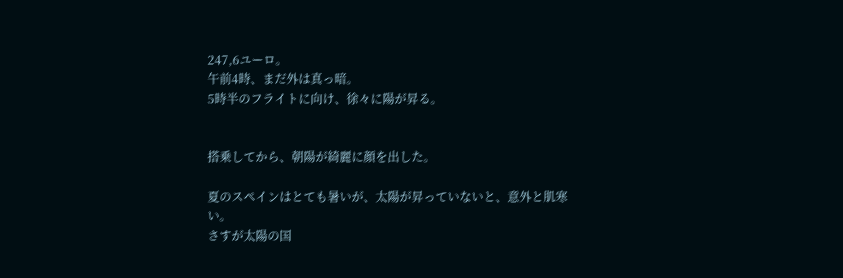247,6ユーロ。
午前4時、まだ外は真っ暗。
5時半のフライトに向け、徐々に陽が昇る。


搭乗してから、朝陽が綺麗に顔を出した。

夏のスペインはとても暑いが、太陽が昇っていないと、意外と肌寒い。
さすが太陽の国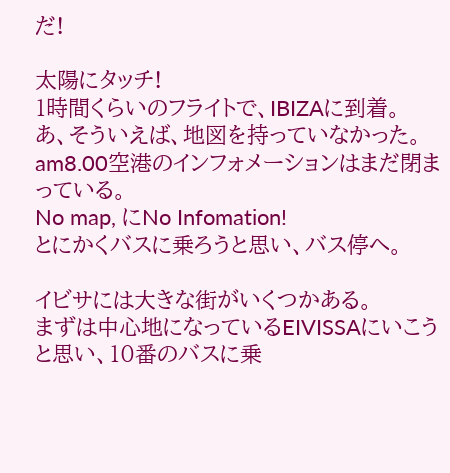だ!

太陽にタッチ!
1時間くらいのフライトで、IBIZAに到着。
あ、そういえば、地図を持っていなかった。
am8.00空港のインフォメーションはまだ閉まっている。
No map, にNo Infomation!
とにかくバスに乗ろうと思い、バス停へ。

イビサには大きな街がいくつかある。
まずは中心地になっているEIVISSAにいこうと思い、10番のバスに乗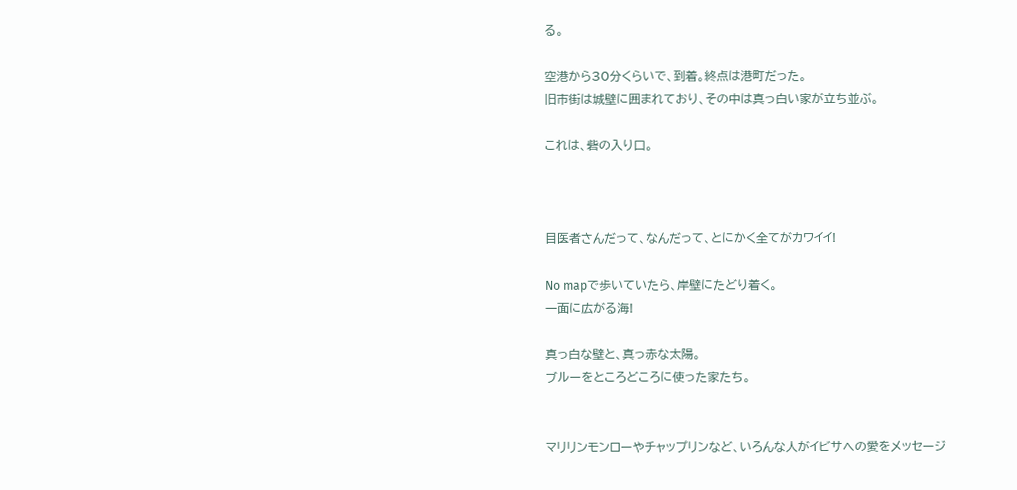る。

空港から30分くらいで、到着。終点は港町だった。
旧市街は城壁に囲まれており、その中は真っ白い家が立ち並ぶ。

これは、砦の入り口。



目医者さんだって、なんだって、とにかく全てがカワイイ!

No mapで歩いていたら、岸壁にたどり着く。
一面に広がる海!

真っ白な壁と、真っ赤な太陽。
ブルーをところどころに使った家たち。


マリリンモンローやチャップリンなど、いろんな人がイビサへの愛をメッセージ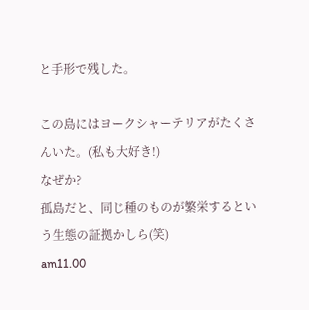と手形で残した。

この島にはヨークシャーテリアがたくさんいた。(私も大好き!)
なぜか?
孤島だと、同じ種のものが繁栄するという生態の証拠かしら(笑)
am11.00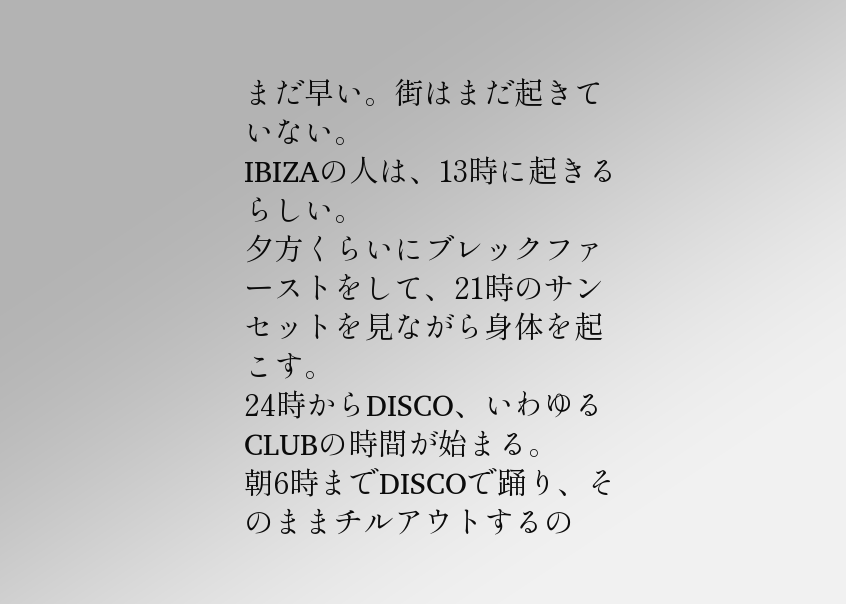まだ早い。街はまだ起きていない。
IBIZAの人は、13時に起きるらしい。
夕方くらいにブレックファーストをして、21時のサンセットを見ながら身体を起こす。
24時からDISCO、いわゆるCLUBの時間が始まる。
朝6時までDISCOで踊り、そのままチルアウトするの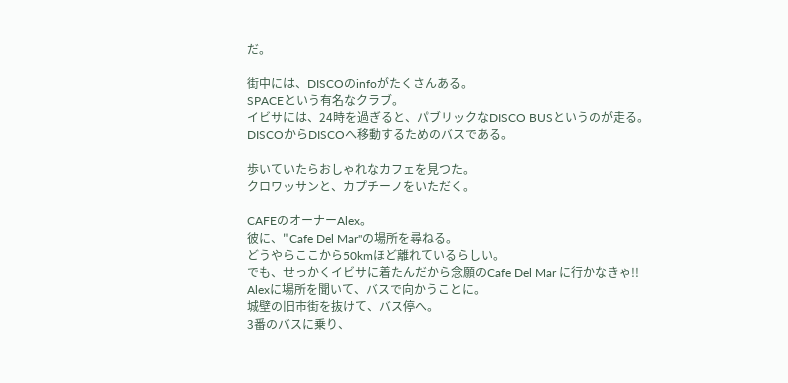だ。

街中には、DISCOのinfoがたくさんある。
SPACEという有名なクラブ。
イビサには、24時を過ぎると、パブリックなDISCO BUSというのが走る。
DISCOからDISCOへ移動するためのバスである。

歩いていたらおしゃれなカフェを見つた。
クロワッサンと、カプチーノをいただく。

CAFEのオーナーAlex。
彼に、"Cafe Del Mar"の場所を尋ねる。
どうやらここから50kmほど離れているらしい。
でも、せっかくイビサに着たんだから念願のCafe Del Mar に行かなきゃ!!
Alexに場所を聞いて、バスで向かうことに。
城壁の旧市街を抜けて、バス停へ。
3番のバスに乗り、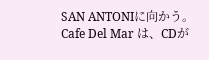SAN ANTONIに向かう。
Cafe Del Mar は、CDが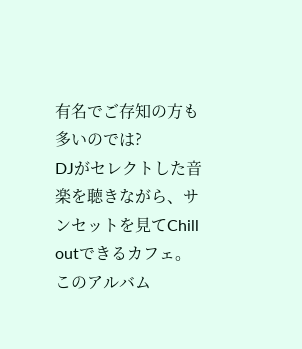有名でご存知の方も多いのでは?
DJがセレクトした音楽を聴きながら、サンセットを見てChill outできるカフェ。
このアルバム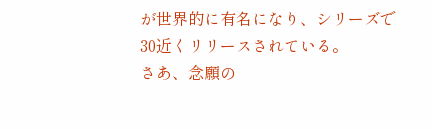が世界的に有名になり、シリーズで30近くリリースされている。
さあ、念願の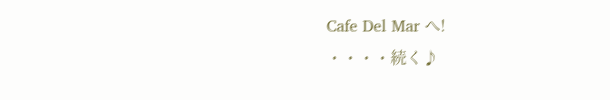Cafe Del Mar へ!
・・・・続く♪